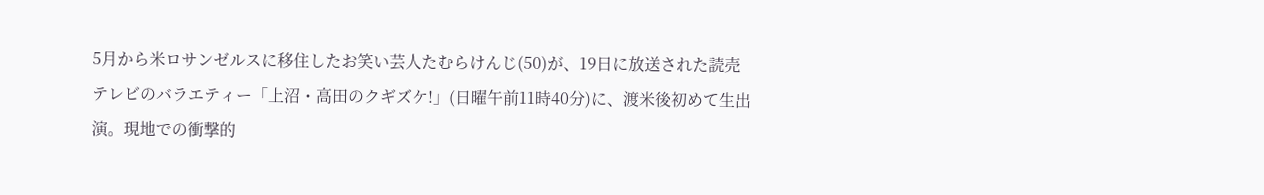5月から米ロサンゼルスに移住したお笑い芸人たむらけんじ(50)が、19日に放送された読売テレビのバラエティー「上沼・高田のクギズケ!」(日曜午前11時40分)に、渡米後初めて生出演。現地での衝撃的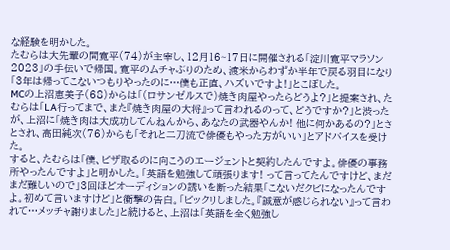な経験を明かした。
たむらは大先輩の間寛平(74)が主宰し、12月16~17日に開催される「淀川寛平マラソン2023」の手伝いで帰国。寛平のムチャぶりのため、渡米からわずか半年で戻る羽目になり「3年は帰ってこないつもりやったのに…僕も正直、ハズいですよ!」とこぼした。
MCの上沼恵美子(68)からは「(ロサンゼルスで)焼き肉屋やったらどうよ?」と提案され、たむらは「LA行ってまで、また『焼き肉屋の大将』って言われるのって、どうですか?」と渋ったが、上沼に「焼き肉は大成功してんねんから、あなたの武器やんか! 他に何かあるの?」とさとされ、高田純次(76)からも「それと二刀流で俳優もやった方がいい」とアドバイスを受けた。
すると、たむらは「僕、ビザ取るのに向こうのエージェントと契約したんですよ。俳優の事務所やったんですよ」と明かした。「英語を勉強して頑張ります! って言ってたんですけど、まだまだ難しいので」3回ほどオーディションの誘いを断った結果「こないだクビになったんですよ。初めて言いますけど」と衝撃の告白。「ビックリしました。『誠意が感じられない』って言われて…メッチャ謝りました」と続けると、上沼は「英語を全く勉強し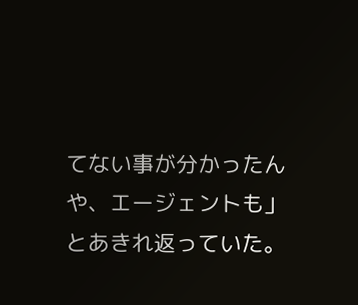てない事が分かったんや、エージェントも」とあきれ返っていた。